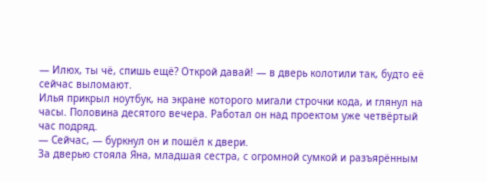— Илюх, ты чё, спишь ещё? Открой давай! — в дверь колотили так, будто её сейчас выломают.
Илья прикрыл ноутбук, на экране которого мигали строчки кода, и глянул на часы. Половина десятого вечера. Работал он над проектом уже четвёртый час подряд.
— Сейчас, — буркнул он и пошёл к двери.
За дверью стояла Яна, младшая сестра, с огромной сумкой и разъярённым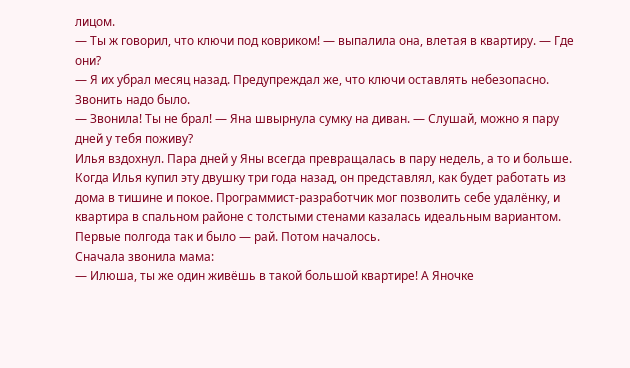лицом.
— Ты ж говорил, что ключи под ковриком! — выпалила она, влетая в квартиру. — Где они?
— Я их убрал месяц назад. Предупреждал же, что ключи оставлять небезопасно. Звонить надо было.
— Звонила! Ты не брал! — Яна швырнула сумку на диван. — Слушай, можно я пару дней у тебя поживу?
Илья вздохнул. Пара дней у Яны всегда превращалась в пару недель, а то и больше.
Когда Илья купил эту двушку три года назад, он представлял, как будет работать из дома в тишине и покое. Программист-разработчик мог позволить себе удалёнку, и квартира в спальном районе с толстыми стенами казалась идеальным вариантом.
Первые полгода так и было — рай. Потом началось.
Сначала звонила мама:
— Илюша, ты же один живёшь в такой большой квартире! А Яночке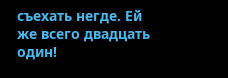съехать негде. Ей же всего двадцать один!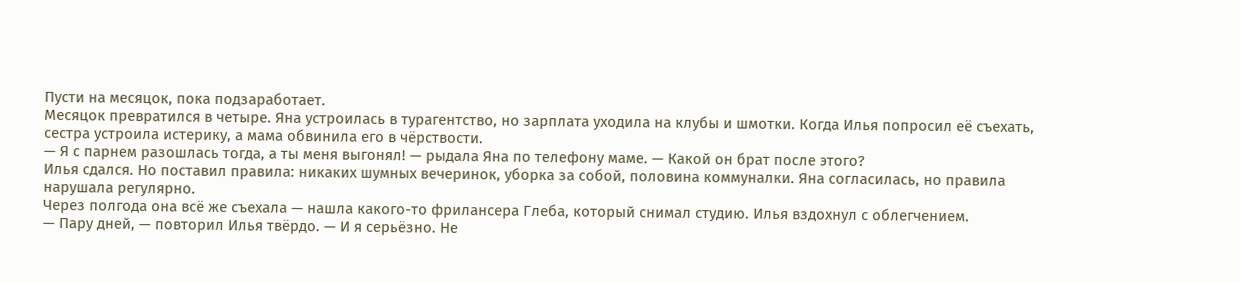Пусти на месяцок, пока подзаработает.
Месяцок превратился в четыре. Яна устроилась в турагентство, но зарплата уходила на клубы и шмотки. Когда Илья попросил её съехать, сестра устроила истерику, а мама обвинила его в чёрствости.
— Я с парнем разошлась тогда, а ты меня выгонял! — рыдала Яна по телефону маме. — Какой он брат после этого?
Илья сдался. Но поставил правила: никаких шумных вечеринок, уборка за собой, половина коммуналки. Яна согласилась, но правила нарушала регулярно.
Через полгода она всё же съехала — нашла какого-то фрилансера Глеба, который снимал студию. Илья вздохнул с облегчением.
— Пару дней, — повторил Илья твёрдо. — И я серьёзно. Не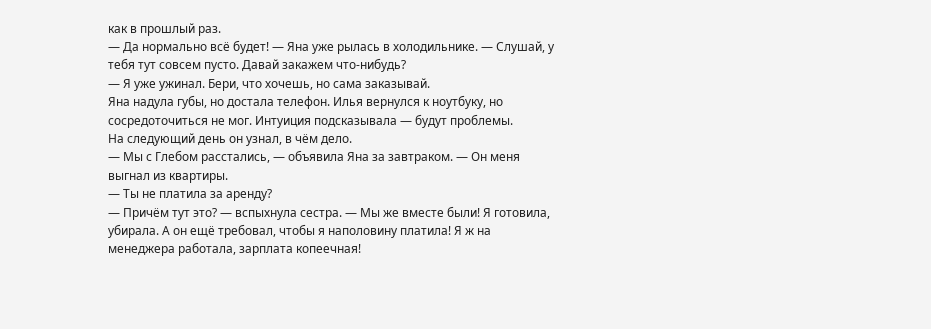как в прошлый раз.
— Да нормально всё будет! — Яна уже рылась в холодильнике. — Слушай, у тебя тут совсем пусто. Давай закажем что-нибудь?
— Я уже ужинал. Бери, что хочешь, но сама заказывай.
Яна надула губы, но достала телефон. Илья вернулся к ноутбуку, но сосредоточиться не мог. Интуиция подсказывала — будут проблемы.
На следующий день он узнал, в чём дело.
— Мы с Глебом расстались, — объявила Яна за завтраком. — Он меня выгнал из квартиры.
— Ты не платила за аренду?
— Причём тут это? — вспыхнула сестра. — Мы же вместе были! Я готовила, убирала. А он ещё требовал, чтобы я наполовину платила! Я ж на менеджера работала, зарплата копеечная!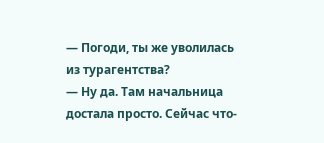— Погоди, ты же уволилась из турагентства?
— Ну да. Там начальница достала просто. Сейчас что-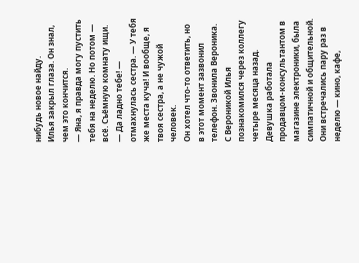нибудь новое найду.
Илья закрыл глаза. Он знал, чем это кончится.
— Яна, я правда могу пустить тебя на неделю. Но потом — всё. Съёмную комнату ищи.
— Да ладно тебе! — отмахнулась сестра. — У тебя же места куча! И вообще, я твоя сестра, а не чужой человек.
Он хотел что-то ответить, но в этот момент зазвонил телефон. Звонила Вероника.
С Вероникой Илья познакомился через коллегу четыре месяца назад. Девушка работала продавцом-консультантом в магазине электроники, была симпатичной и общительной. Они встречались пару раз в неделю — кино, кафе,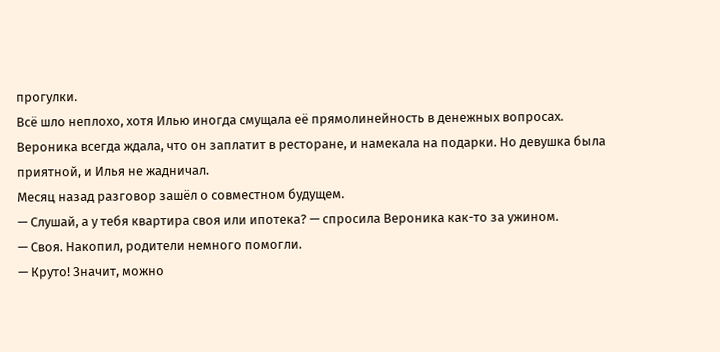прогулки.
Всё шло неплохо, хотя Илью иногда смущала её прямолинейность в денежных вопросах. Вероника всегда ждала, что он заплатит в ресторане, и намекала на подарки. Но девушка была приятной, и Илья не жадничал.
Месяц назад разговор зашёл о совместном будущем.
— Слушай, а у тебя квартира своя или ипотека? — спросила Вероника как-то за ужином.
— Своя. Накопил, родители немного помогли.
— Круто! Значит, можно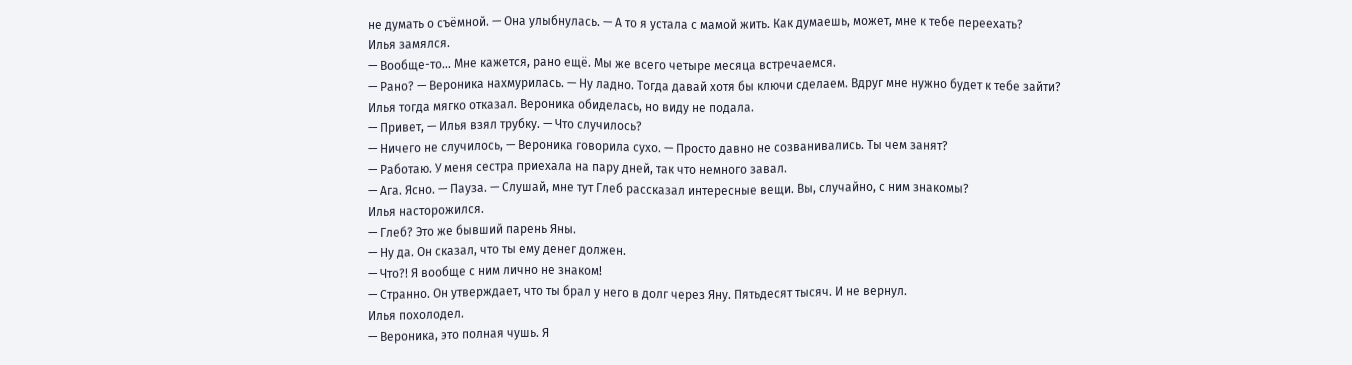не думать о съёмной. — Она улыбнулась. — А то я устала с мамой жить. Как думаешь, может, мне к тебе переехать?
Илья замялся.
— Вообще-то… Мне кажется, рано ещё. Мы же всего четыре месяца встречаемся.
— Рано? — Вероника нахмурилась. — Ну ладно. Тогда давай хотя бы ключи сделаем. Вдруг мне нужно будет к тебе зайти?
Илья тогда мягко отказал. Вероника обиделась, но виду не подала.
— Привет, — Илья взял трубку. — Что случилось?
— Ничего не случилось, — Вероника говорила сухо. — Просто давно не созванивались. Ты чем занят?
— Работаю. У меня сестра приехала на пару дней, так что немного завал.
— Ага. Ясно. — Пауза. — Слушай, мне тут Глеб рассказал интересные вещи. Вы, случайно, с ним знакомы?
Илья насторожился.
— Глеб? Это же бывший парень Яны.
— Ну да. Он сказал, что ты ему денег должен.
— Что?! Я вообще с ним лично не знаком!
— Странно. Он утверждает, что ты брал у него в долг через Яну. Пятьдесят тысяч. И не вернул.
Илья похолодел.
— Вероника, это полная чушь. Я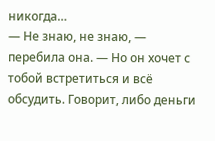никогда…
— Не знаю, не знаю, — перебила она. — Но он хочет с тобой встретиться и всё обсудить. Говорит, либо деньги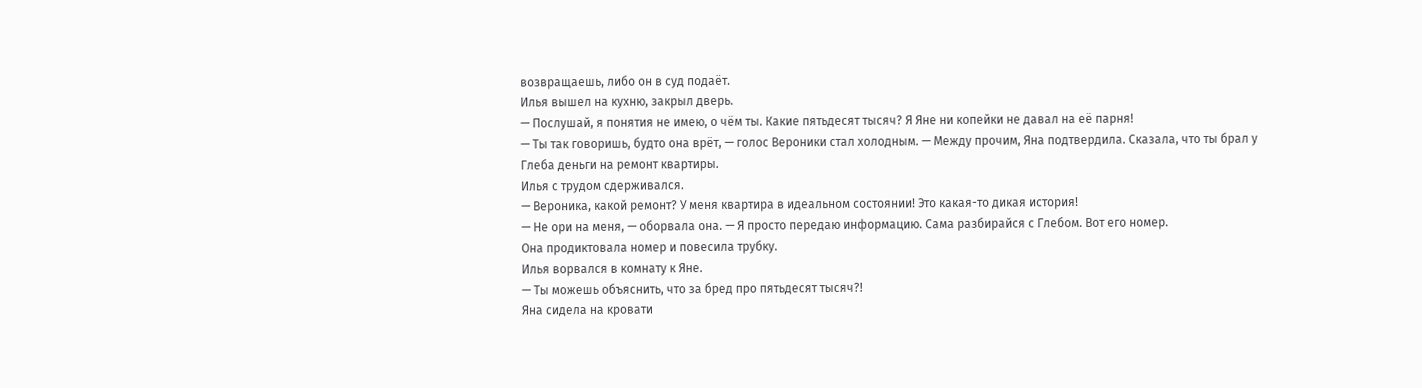возвращаешь, либо он в суд подаёт.
Илья вышел на кухню, закрыл дверь.
— Послушай, я понятия не имею, о чём ты. Какие пятьдесят тысяч? Я Яне ни копейки не давал на её парня!
— Ты так говоришь, будто она врёт, — голос Вероники стал холодным. — Между прочим, Яна подтвердила. Сказала, что ты брал у Глеба деньги на ремонт квартиры.
Илья с трудом сдерживался.
— Вероника, какой ремонт? У меня квартира в идеальном состоянии! Это какая-то дикая история!
— Не ори на меня, — оборвала она. — Я просто передаю информацию. Сама разбирайся с Глебом. Вот его номер.
Она продиктовала номер и повесила трубку.
Илья ворвался в комнату к Яне.
— Ты можешь объяснить, что за бред про пятьдесят тысяч?!
Яна сидела на кровати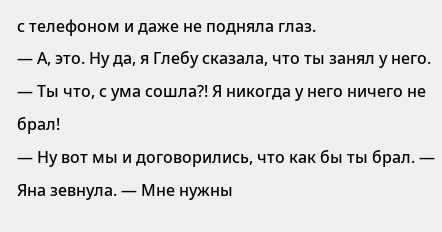с телефоном и даже не подняла глаз.
— А, это. Ну да, я Глебу сказала, что ты занял у него.
— Ты что, с ума сошла?! Я никогда у него ничего не брал!
— Ну вот мы и договорились, что как бы ты брал. — Яна зевнула. — Мне нужны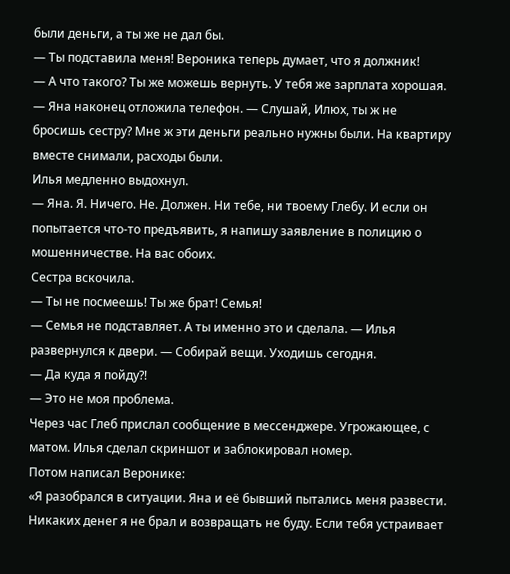были деньги, а ты же не дал бы.
— Ты подставила меня! Вероника теперь думает, что я должник!
— А что такого? Ты же можешь вернуть. У тебя же зарплата хорошая. — Яна наконец отложила телефон. — Слушай, Илюх, ты ж не бросишь сестру? Мне ж эти деньги реально нужны были. На квартиру вместе снимали, расходы были.
Илья медленно выдохнул.
— Яна. Я. Ничего. Не. Должен. Ни тебе, ни твоему Глебу. И если он попытается что-то предъявить, я напишу заявление в полицию о мошенничестве. На вас обоих.
Сестра вскочила.
— Ты не посмеешь! Ты же брат! Семья!
— Семья не подставляет. А ты именно это и сделала. — Илья развернулся к двери. — Собирай вещи. Уходишь сегодня.
— Да куда я пойду?!
— Это не моя проблема.
Через час Глеб прислал сообщение в мессенджере. Угрожающее, с матом. Илья сделал скриншот и заблокировал номер.
Потом написал Веронике:
«Я разобрался в ситуации. Яна и её бывший пытались меня развести. Никаких денег я не брал и возвращать не буду. Если тебя устраивает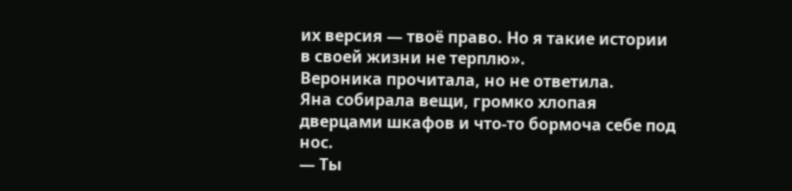их версия — твоё право. Но я такие истории в своей жизни не терплю».
Вероника прочитала, но не ответила.
Яна собирала вещи, громко хлопая дверцами шкафов и что-то бормоча себе под нос.
— Ты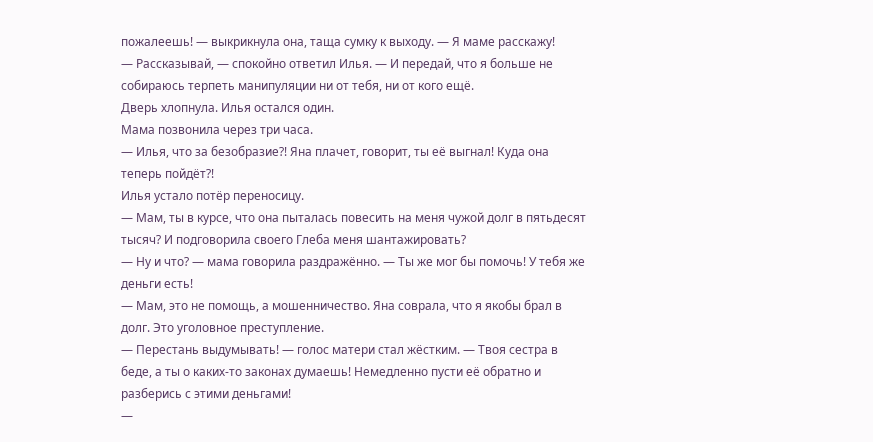пожалеешь! — выкрикнула она, таща сумку к выходу. — Я маме расскажу!
— Рассказывай, — спокойно ответил Илья. — И передай, что я больше не собираюсь терпеть манипуляции ни от тебя, ни от кого ещё.
Дверь хлопнула. Илья остался один.
Мама позвонила через три часа.
— Илья, что за безобразие?! Яна плачет, говорит, ты её выгнал! Куда она теперь пойдёт?!
Илья устало потёр переносицу.
— Мам, ты в курсе, что она пыталась повесить на меня чужой долг в пятьдесят тысяч? И подговорила своего Глеба меня шантажировать?
— Ну и что? — мама говорила раздражённо. — Ты же мог бы помочь! У тебя же деньги есть!
— Мам, это не помощь, а мошенничество. Яна соврала, что я якобы брал в долг. Это уголовное преступление.
— Перестань выдумывать! — голос матери стал жёстким. — Твоя сестра в беде, а ты о каких-то законах думаешь! Немедленно пусти её обратно и разберись с этими деньгами!
—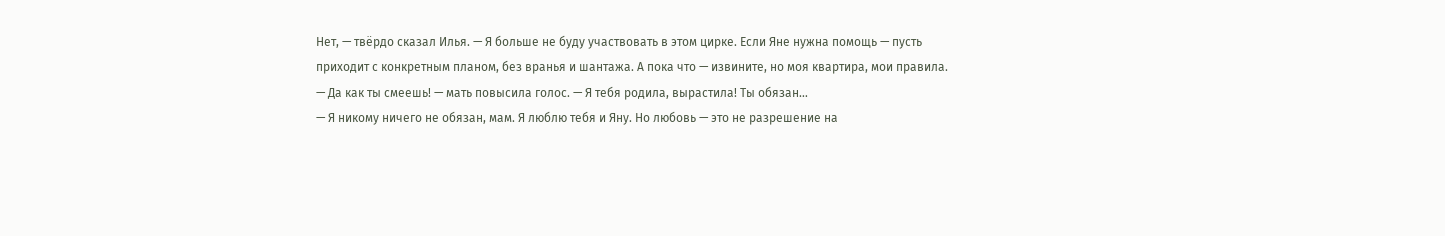Нет, — твёрдо сказал Илья. — Я больше не буду участвовать в этом цирке. Если Яне нужна помощь — пусть приходит с конкретным планом, без вранья и шантажа. А пока что — извините, но моя квартира, мои правила.
— Да как ты смеешь! — мать повысила голос. — Я тебя родила, вырастила! Ты обязан…
— Я никому ничего не обязан, мам. Я люблю тебя и Яну. Но любовь — это не разрешение на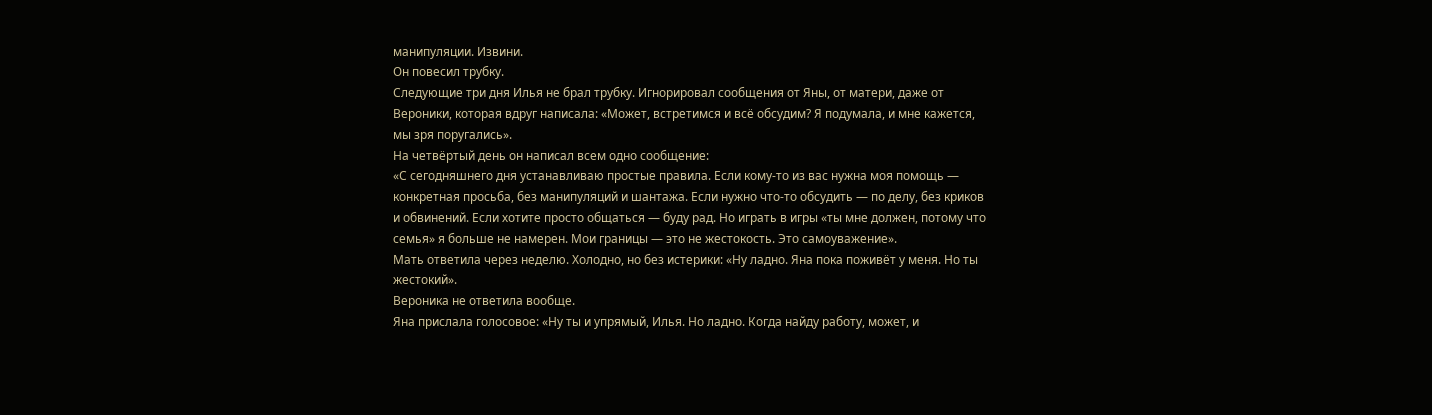манипуляции. Извини.
Он повесил трубку.
Следующие три дня Илья не брал трубку. Игнорировал сообщения от Яны, от матери, даже от Вероники, которая вдруг написала: «Может, встретимся и всё обсудим? Я подумала, и мне кажется, мы зря поругались».
На четвёртый день он написал всем одно сообщение:
«С сегодняшнего дня устанавливаю простые правила. Если кому-то из вас нужна моя помощь — конкретная просьба, без манипуляций и шантажа. Если нужно что-то обсудить — по делу, без криков и обвинений. Если хотите просто общаться — буду рад. Но играть в игры «ты мне должен, потому что семья» я больше не намерен. Мои границы — это не жестокость. Это самоуважение».
Мать ответила через неделю. Холодно, но без истерики: «Ну ладно. Яна пока поживёт у меня. Но ты жестокий».
Вероника не ответила вообще.
Яна прислала голосовое: «Ну ты и упрямый, Илья. Но ладно. Когда найду работу, может, и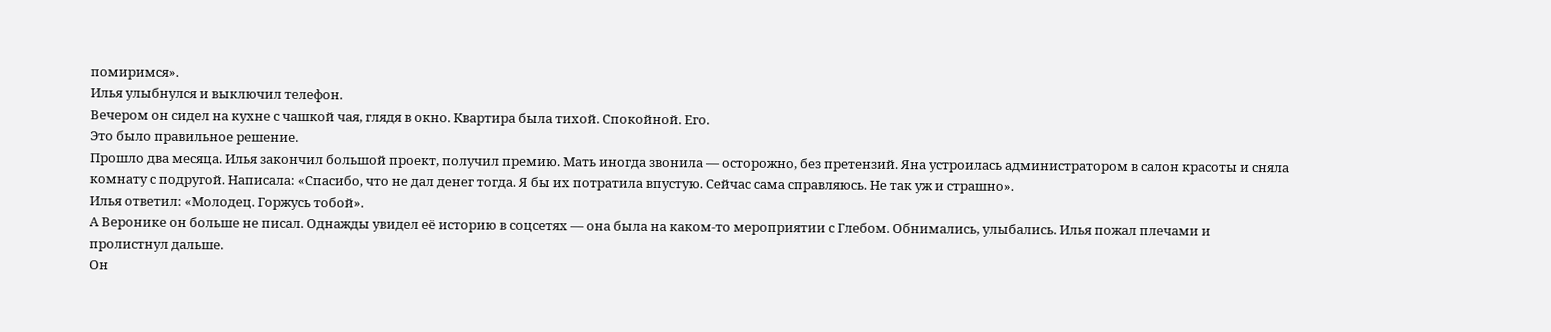помиримся».
Илья улыбнулся и выключил телефон.
Вечером он сидел на кухне с чашкой чая, глядя в окно. Квартира была тихой. Спокойной. Его.
Это было правильное решение.
Прошло два месяца. Илья закончил большой проект, получил премию. Мать иногда звонила — осторожно, без претензий. Яна устроилась администратором в салон красоты и сняла комнату с подругой. Написала: «Спасибо, что не дал денег тогда. Я бы их потратила впустую. Сейчас сама справляюсь. Не так уж и страшно».
Илья ответил: «Молодец. Горжусь тобой».
А Веронике он больше не писал. Однажды увидел её историю в соцсетях — она была на каком-то мероприятии с Глебом. Обнимались, улыбались. Илья пожал плечами и пролистнул дальше.
Он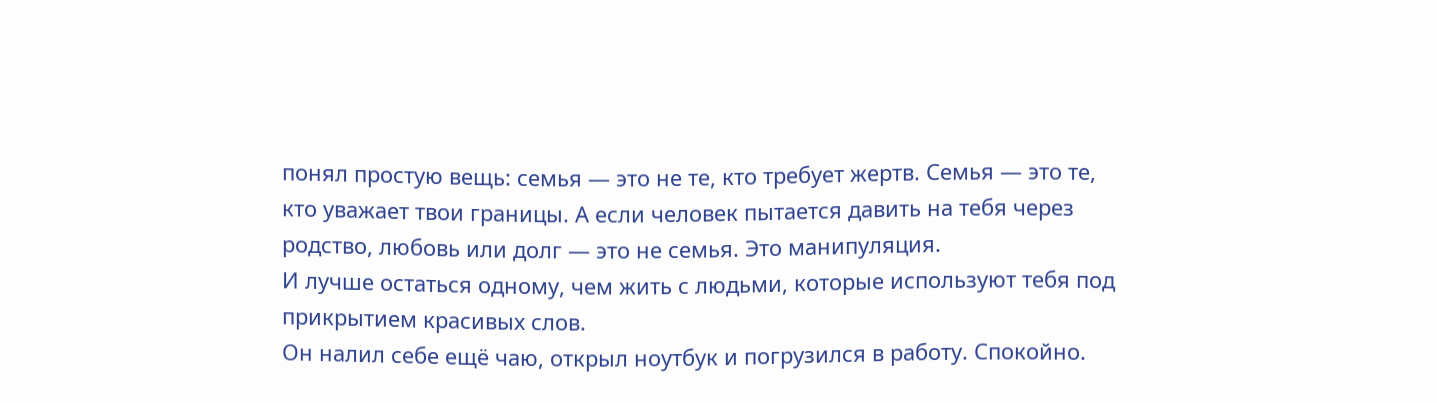понял простую вещь: семья — это не те, кто требует жертв. Семья — это те, кто уважает твои границы. А если человек пытается давить на тебя через родство, любовь или долг — это не семья. Это манипуляция.
И лучше остаться одному, чем жить с людьми, которые используют тебя под прикрытием красивых слов.
Он налил себе ещё чаю, открыл ноутбук и погрузился в работу. Спокойно.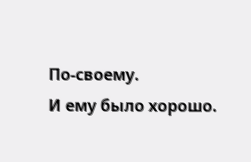По-своему.
И ему было хорошо.